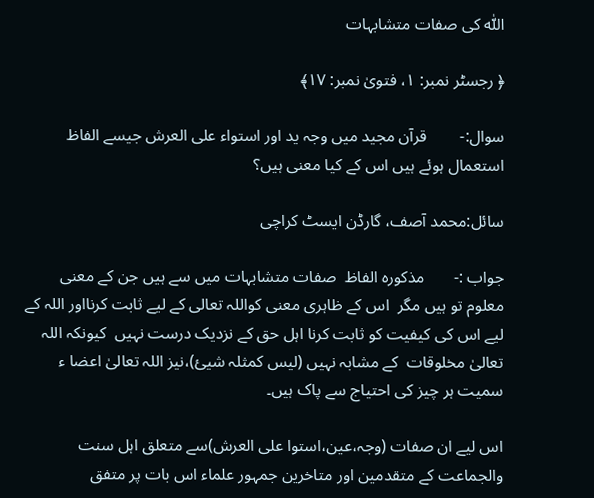اللّٰہ کی صفات متشابہات

﴿ رجسٹر نمبر: ۱، فتویٰ نمبر: ۱۷﴾

سوال:-        قرآن مجید میں وجہ ید اور استواء علی العرش جیسے الفاظ استعمال ہوئے ہیں اس کے کیا معنی ہیں؟

سائل:محمد آصف، گارڈن ایسٹ کراچی

جواب :-       مذکورہ الفاظ  صفات متشابہات میں سے ہیں جن کے معنی معلوم تو ہیں مگر  اس کے ظاہری معنی کواللہ تعالی کے لیے ثابت کرنااور اللہ کے لیے اس کی کیفیت کو ثابت کرنا اہل حق کے نزدیک درست نہیں  کیونکہ اللہ  تعالیٰ مخلوقات  کے مشابہ نہیں (لیس کمثلہ شیئ)،نیز اللہ تعالیٰ اعضا ء سمیت ہر چیز کی احتیاج سے پاک ہیں۔

اس لیے ان صفات (وجہ،عین،استوا علی العرش)سے متعلق اہل سنت والجماعت کے متقدمین اور متاخرین جمہور علماء اس بات پر متفق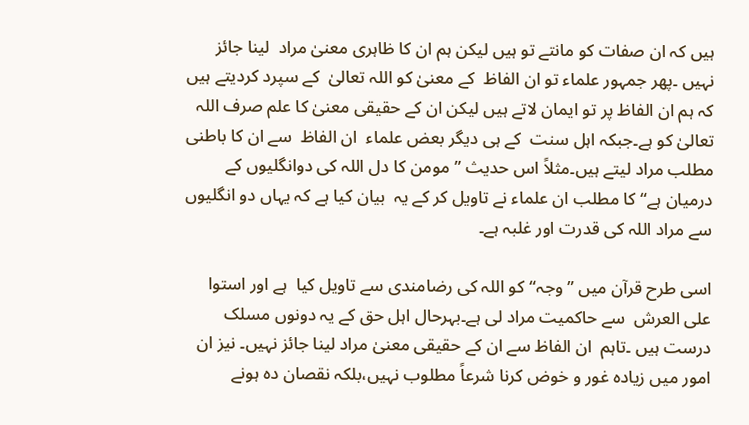ہیں کہ ان صفات کو مانتے تو ہیں لیکن ہم ان کا ظاہری معنیٰ مراد  لینا جائز نہیں ۔پھر جمہور علماء تو ان الفاظ  کے معنیٰ کو اللہ تعالیٰ  کے سپرد کردیتے ہیں کہ ہم ان الفاظ پر تو ایمان لاتے ہیں لیکن ان کے حقیقی معنیٰ کا علم صرف اللہ تعالیٰ کو ہے۔جبکہ اہل سنت  کے ہی دیگر بعض علماء  ان الفاظ  سے ان کا باطنی مطلب مراد لیتے ہیں۔مثلاً اس حدیث ” مومن کا دل اللہ کی دوانگلیوں کے درمیان ہے“ کا مطلب ان علماء نے تاویل کر کے یہ  بیان کیا ہے کہ یہاں دو انگلیوں سے مراد اللہ کی قدرت اور غلبہ ہے۔

اسی طرح قرآن میں ”وجہ“کو اللہ کی رضامندی سے تاویل کیا  ہے اور استوا علی العرش  سے حاکمیت مراد لی ہے۔بہرحال اہل حق کے یہ دونوں مسلک درست ہیں ۔تاہم  ان الفاظ سے ان کے حقیقی معنیٰ مراد لینا جائز نہیں۔ نیز ان امور میں زیادہ غور و خوض کرنا شرعاً مطلوب نہیں،بلکہ نقصان دہ ہونے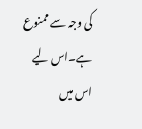کی وجہ سے ممنوع ہے۔اس لیے اس میں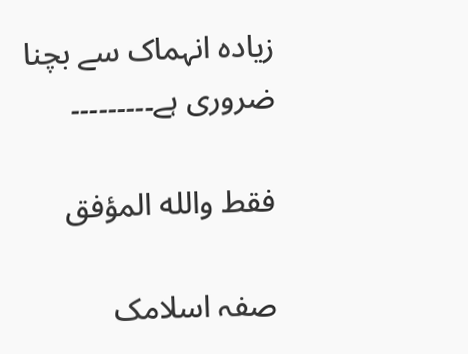زیادہ انہماک سے بچنا ضروری ہے۔۔۔۔۔۔۔۔۔

فقط والله المؤفق

صفہ اسلامک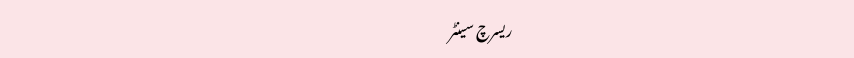ریسرچ سینٹر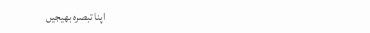اپنا تبصرہ بھیجیں